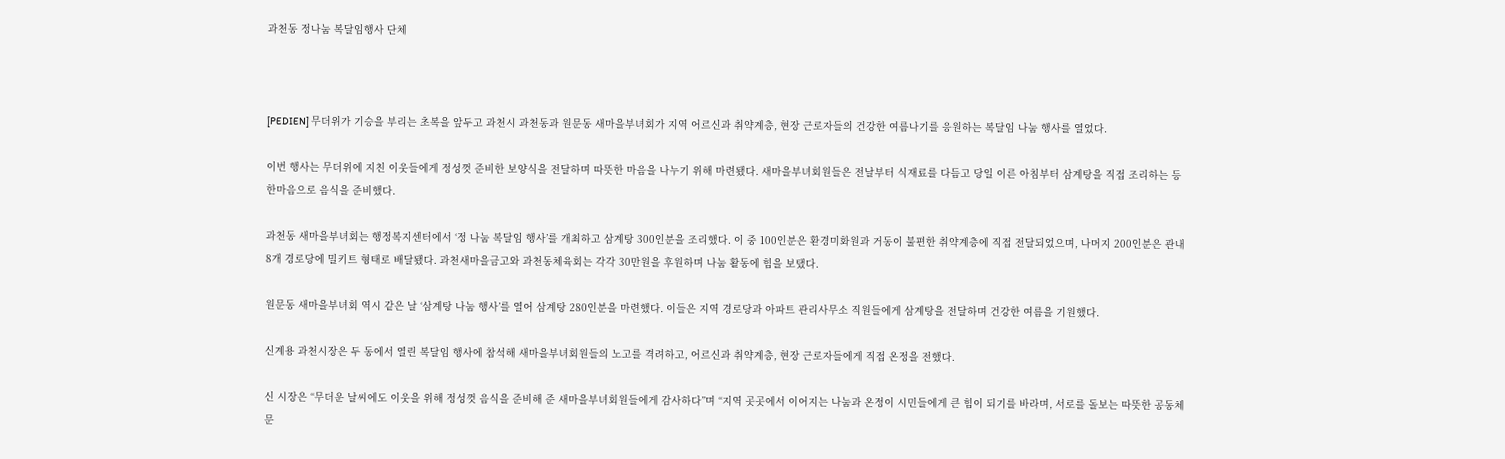과천동 정나눔 복달임행사 단체



[PEDIEN] 무더위가 기승을 부리는 초복을 앞두고 과천시 과천동과 원문동 새마을부녀회가 지역 어르신과 취약계층, 현장 근로자들의 건강한 여름나기를 응원하는 복달임 나눔 행사를 열었다.

이번 행사는 무더위에 지친 이웃들에게 정성껏 준비한 보양식을 전달하며 따뜻한 마음을 나누기 위해 마련됐다. 새마을부녀회원들은 전날부터 식재료를 다듬고 당일 이른 아침부터 삼계탕을 직접 조리하는 등 한마음으로 음식을 준비했다.

과천동 새마을부녀회는 행정복지센터에서 ‘정 나눔 복달임 행사’를 개최하고 삼계탕 300인분을 조리했다. 이 중 100인분은 환경미화원과 거동이 불편한 취약계층에 직접 전달되었으며, 나머지 200인분은 관내 8개 경로당에 밀키트 형태로 배달됐다. 과천새마을금고와 과천동체육회는 각각 30만원을 후원하며 나눔 활동에 힘을 보탰다.

원문동 새마을부녀회 역시 같은 날 ‘삼계탕 나눔 행사’를 열어 삼계탕 280인분을 마련했다. 이들은 지역 경로당과 아파트 관리사무소 직원들에게 삼계탕을 전달하며 건강한 여름을 기원했다.

신계용 과천시장은 두 동에서 열린 복달임 행사에 참석해 새마을부녀회원들의 노고를 격려하고, 어르신과 취약계층, 현장 근로자들에게 직접 온정을 전했다.

신 시장은 “무더운 날씨에도 이웃을 위해 정성껏 음식을 준비해 준 새마을부녀회원들에게 감사하다”며 “지역 곳곳에서 이어지는 나눔과 온정이 시민들에게 큰 힘이 되기를 바라며, 서로를 돌보는 따뜻한 공동체 문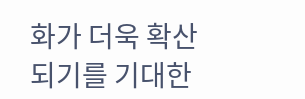화가 더욱 확산되기를 기대한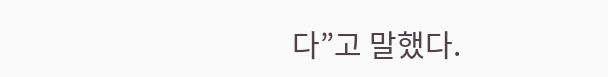다”고 말했다.